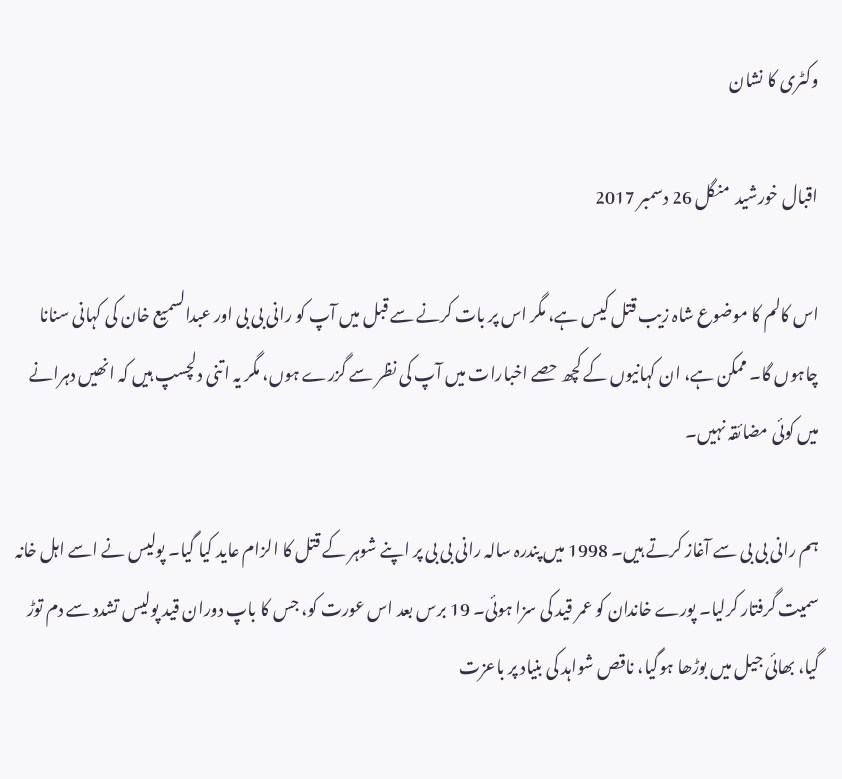وکٹری کا نشان

اقبال خورشید  منگل 26 دسمبر 2017

اس کالم کا موضوع شاہ زیب قتل کیس ہے، مگر اس پر بات کرنے سے قبل میں آپ کو رانی بی بی اور عبدالسمیع خان کی کہانی سنانا چاہوں گا۔ ممکن ہے، ان کہانیوں کے کچھ حصے اخبارات میں آپ کی نظر سے گزرے ہوں، مگر یہ اتنی دلچسپ ہیں کہ انھیں دہرانے میں کوئی مضائقہ نہیں۔

ہم رانی بی بی سے آغاز کرتے ہیں۔ 1998 میں پندرہ سالہ رانی بی بی پر اپنے شوہر کے قتل کا الزام عاید کیا گیا۔ پولیس نے اسے اہل خانہ سمیت گرفتار کرلیا۔ پورے خاندان کو عمر قید کی سزا ہوئی۔ 19 برس بعد اس عورت کو، جس کا باپ دوران قید پولیس تشدد سے دم توڑ گیا، بھائی جیل میں بوڑھا ہوگیا، ناقص شواہد کی بنیاد پر باعزت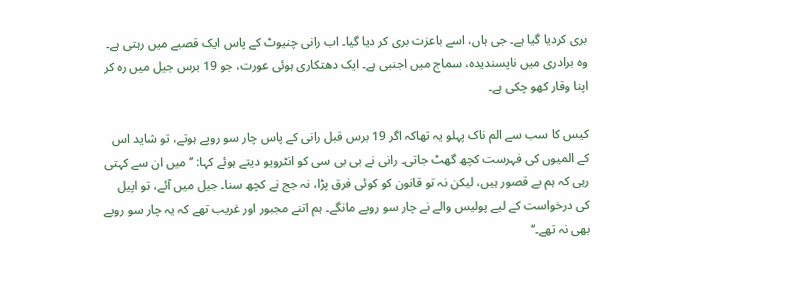بری کردیا گیا ہے۔ جی ہاں، اسے باعزت بری کر دیا گیا۔ اب رانی چنیوٹ کے پاس ایک قصبے میں رہتی ہے۔ وہ برادری میں ناپسندیدہ، سماج میں اجنبی ہے۔ ایک دھتکاری ہوئی عورت، جو 19 برس جیل میں رہ کر اپنا وقار کھو چکی ہے۔

کیس کا سب سے الم ناک پہلو یہ تھاکہ اگر 19 برس قبل رانی کے پاس چار سو روپے ہوتے، تو شاید اس کے المیوں کی فہرست کچھ گھٹ جاتی۔ رانی نے بی بی سی کو انٹرویو دیتے ہوئے کہا: ’’میں ان سے کہتی رہی کہ ہم بے قصور ہیں، لیکن نہ تو قانون کو کوئی فرق پڑا، نہ جج نے کچھ سنا۔ جیل میں آئے، تو اپیل کی درخواست کے لیے پولیس والے نے چار سو روپے مانگے۔ ہم اتنے مجبور اور غریب تھے کہ یہ چار سو روپے بھی نہ تھے۔‘‘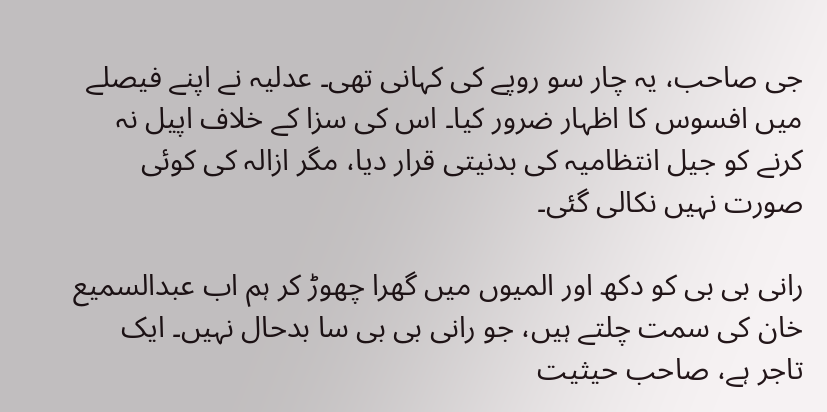جی صاحب، یہ چار سو روپے کی کہانی تھی۔ عدلیہ نے اپنے فیصلے میں افسوس کا اظہار ضرور کیا۔ اس کی سزا کے خلاف اپیل نہ کرنے کو جیل انتظامیہ کی بدنیتی قرار دیا، مگر ازالہ کی کوئی صورت نہیں نکالی گئی۔

رانی بی بی کو دکھ اور المیوں میں گھرا چھوڑ کر ہم اب عبدالسمیع خان کی سمت چلتے ہیں، جو رانی بی بی سا بدحال نہیں۔ ایک تاجر ہے، صاحب حیثیت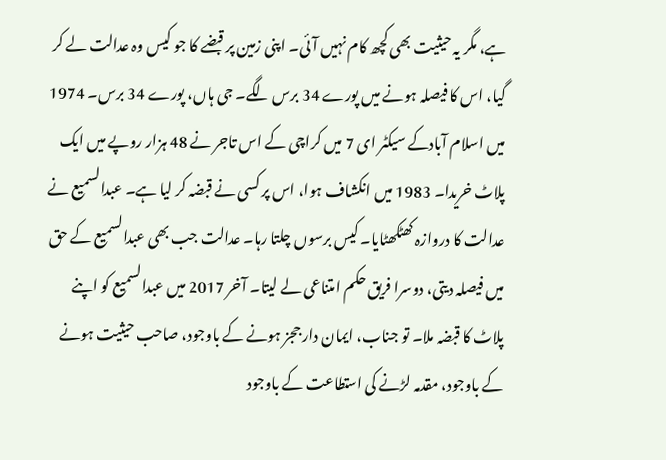ہے، مگر یہ حیثیت بھی کچھ کام نہیں آئی۔ اپنی زمین پر قبضے کا جو کیس وہ عدالت لے کر گیا، اس کا فیصلہ ہونے میں پورے 34 برس لگے۔ جی ہاں، پورے 34 برس۔ 1974 میں اسلام آبادکے سیکٹر ای 7 میں کراچی کے اس تاجر نے 48 ہزار روپے میں ایک پلاٹ خریدا۔ 1983 میں انکشاف ہوا، اس پر کسی نے قبضہ کر لیا ہے۔ عبدالسمیع نے عدالت کا دروازہ کھٹکھٹایا۔ کیس برسوں چلتا رہا۔ عدالت جب بھی عبدالسمیع کے حق میں فیصلہ دیتی، دوسرا فریق حکم امتناعی لے لیتا۔ آخر 2017 میں عبدالسمیع کو اپنے پلاٹ کا قبضہ ملا۔ تو جناب، ایمان دار ججز ہونے کے باوجود، صاحب حیثیت ہونے کے باوجود، مقدمہ لڑنے کی استطاعت کے باوجود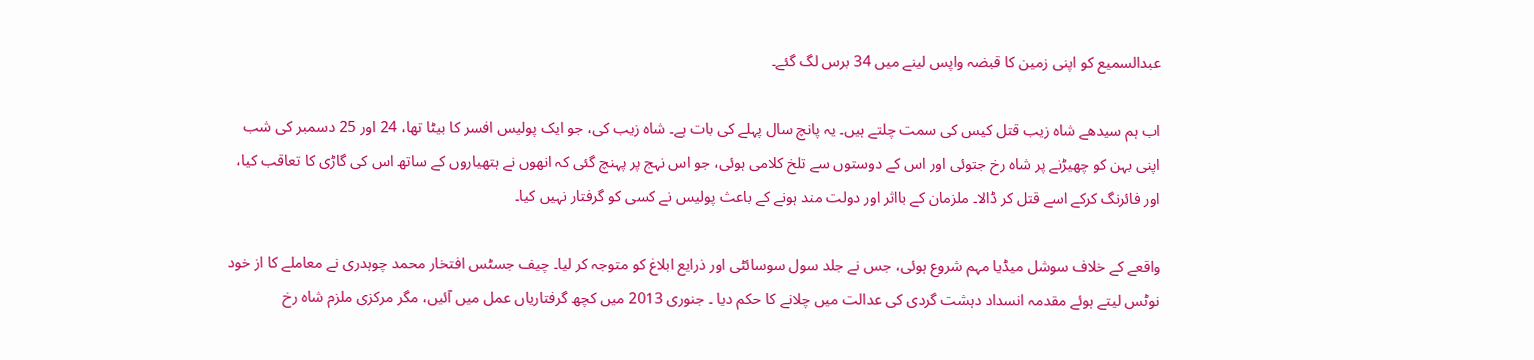عبدالسمیع کو اپنی زمین کا قبضہ واپس لینے میں 34 برس لگ گئے۔

اب ہم سیدھے شاہ زیب قتل کیس کی سمت چلتے ہیں۔ یہ پانچ سال پہلے کی بات ہے۔ شاہ زیب کی، جو ایک پولیس افسر کا بیٹا تھا، 24 اور 25 دسمبر کی شب اپنی بہن کو چھیڑنے پر شاہ رخ جتوئی اور اس کے دوستوں سے تلخ کلامی ہوئی، جو اس نہج پر پہنچ گئی کہ انھوں نے ہتھیاروں کے ساتھ اس کی گاڑی کا تعاقب کیا، اور فائرنگ کرکے اسے قتل کر ڈالا۔ ملزمان کے بااثر اور دولت مند ہونے کے باعث پولیس نے کسی کو گرفتار نہیں کیا۔

واقعے کے خلاف سوشل میڈیا مہم شروع ہوئی، جس نے جلد سول سوسائٹی اور ذرایع ابلاغ کو متوجہ کر لیا۔ چیف جسٹس افتخار محمد چوہدری نے معاملے کا از خود نوٹس لیتے ہوئے مقدمہ انسداد دہشت گردی کی عدالت میں چلانے کا حکم دیا ۔ جنوری 2013 میں کچھ گرفتاریاں عمل میں آئیں، مگر مرکزی ملزم شاہ رخ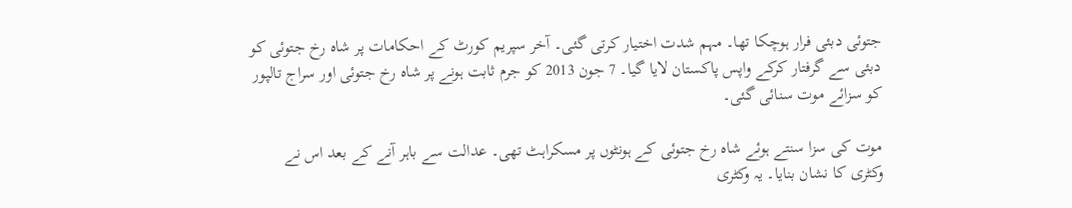جتوئی دبئی فرار ہوچکا تھا۔ مہم شدت اختیار کرتی گئی۔ آخر سپریم کورٹ کے احکامات پر شاہ رخ جتوئی کو دبئی سے گرفتار کرکے واپس پاکستان لایا گیا۔ 7 جون 2013 کو جرم ثابت ہونے پر شاہ رخ جتوئی اور سراج تالپور کو سزائے موت سنائی گئی۔

موت کی سزا سنتے ہوئے شاہ رخ جتوئی کے ہونٹوں پر مسکراہٹ تھی۔ عدالت سے باہر آنے کے بعد اس نے وکٹری کا نشان بنایا۔ یہ وکٹری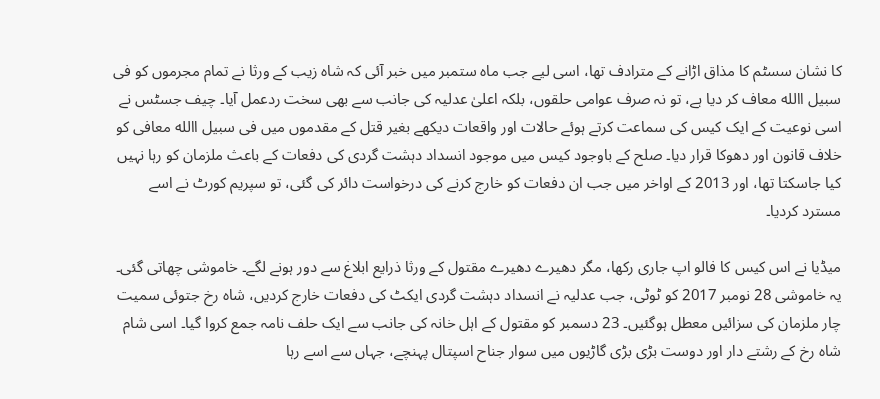کا نشان سسٹم کا مذاق اڑانے کے مترادف تھا، اسی لیے جب ماہ ستمبر میں خبر آئی کہ شاہ زیب کے ورثا نے تمام مجرموں کو فی سبیل االله معاف کر دیا ہے، تو نہ صرف عوامی حلقوں، بلکہ اعلیٰ عدلیہ کی جانب سے بھی سخت ردعمل آیا۔ چیف جسٹس نے اسی نوعیت کے ایک کیس کی سماعت کرتے ہوئے حالات اور واقعات دیکھے بغیر قتل کے مقدموں میں فی سبیل االله معافی کو خلاف قانون اور دھوکا قرار دیا۔ صلح کے باوجود کیس میں موجود انسداد دہشت گردی کی دفعات کے باعث ملزمان کو رہا نہیں کیا جاسکتا تھا، اور 2013 کے اواخر میں جب ان دفعات کو خارج کرنے کی درخواست دائر کی گئی، تو سپریم کورٹ نے اسے مسترد کردیا۔

میڈیا نے اس کیس کا فالو اپ جاری رکھا، مگر دھیرے دھیرے مقتول کے ورثا ذرایع ابلاغ سے دور ہونے لگے۔ خاموشی چھاتی گئی۔ یہ خاموشی 28 نومبر 2017 کو ٹوٹی، جب عدلیہ نے انسداد دہشت گردی ایکٹ کی دفعات خارج کردیں، شاہ رخ جتوئی سمیت چار ملزمان کی سزائیں معطل ہوگئیں۔ 23 دسمبر کو مقتول کے اہل خانہ کی جانب سے ایک حلف نامہ جمع کروا گیا۔ اسی شام شاہ رخ کے رشتے دار اور دوست بڑی بڑی گاڑیوں میں سوار جناح اسپتال پہنچے، جہاں سے اسے رہا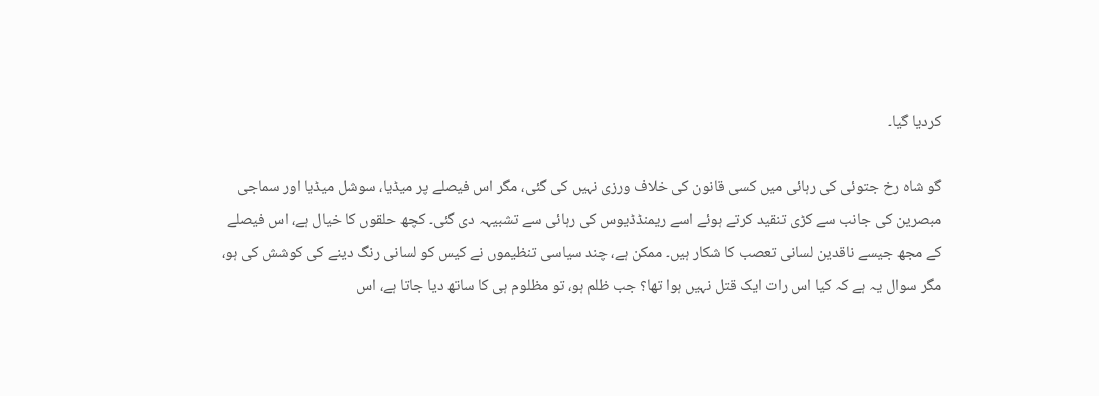کردیا گیا۔

گو شاہ رخ جتوئی کی رہائی میں کسی قانون کی خلاف ورزی نہیں کی گئی، مگر اس فیصلے پر میڈیا، سوشل میڈیا اور سماجی مبصرین کی جانب سے کڑی تنقید کرتے ہوئے اسے ریمنڈڈیوس کی رہائی سے تشبیہہ دی گئی۔ کچھ حلقوں کا خیال ہے، اس فیصلے کے مجھ جیسے ناقدین لسانی تعصب کا شکار ہیں۔ ممکن ہے، چند سیاسی تنظیموں نے کیس کو لسانی رنگ دینے کی کوشش کی ہو، مگر سوال یہ ہے کہ کیا اس رات ایک قتل نہیں ہوا تھا؟ جب ظلم ہو، تو مظلوم ہی کا ساتھ دیا جاتا ہے، اس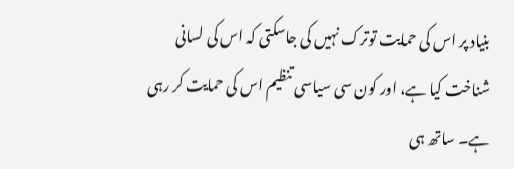بنیاد پر اس کی حمایت توترک نہیں کی جاسکتی کہ اس کی لسانی شناخت کیا ہے، اور کون سی سیاسی تنظیم اس کی حمایت کر رہی ہے۔ ساتھ ہی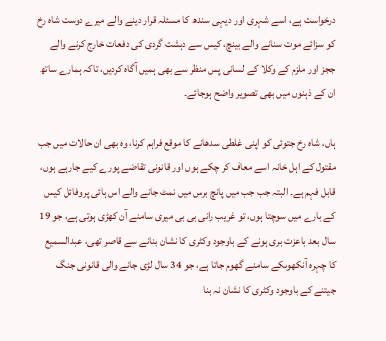درخواست ہے، اسے شہری اور دیہی سندھ کا مسئلہ قرار دینے والے میرے دوست شاہ رخ کو سزائے موت سنانے والے بینچ، کیس سے دہشت گردی کی دفعات خارج کرنے والے ججز اور ملزم کے وکلا کے لسانی پس منظر سے بھی ہمیں آگاہ کردیں، تاکہ ہمارے ساتھ ان کے ذہنوں میں بھی تصویر واضح ہوجائے۔

ہاں، شاہ رخ جتوئی کو اپنی غلطی سدھانے کا موقع فراہم کرنا، وہ بھی ان حالات میں جب مقتول کے اہل خانہ اسے معاف کر چکے ہوں اور قانونی تقاضے پورے کیے جارہے ہوں، قابل فہم ہے۔ البتہ جب جب میں پانچ برس میں نمٹ جانے والے اس ہائی پروفائل کیس کے بارے میں سوچتا ہوں، تو غریب رانی بی بی میری سامنے آن کھڑی ہوتی ہے، جو 19 سال بعد باعزت بری ہونے کے باوجود وکٹری کا نشان بنانے سے قاصر تھی، عبدالسمیع کا چہرہ آنکھوںکے سامنے گھوم جاتا ہے، جو 34 سال لڑی جانے والی قانونی جنگ جیتنے کے باوجود وکٹری کا نشان نہ بنا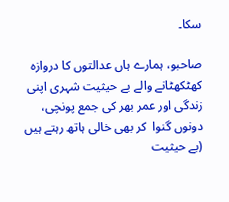سکا۔

صاحبو، ہمارے ہاں عدالتوں کا دروازہ کھٹکھٹانے والے بے حیثیت شہری اپنی زندگی اور عمر بھر کی جمع پونچی، دونوں گنوا  کر بھی خالی ہاتھ رہتے ہیں (بے حیثیت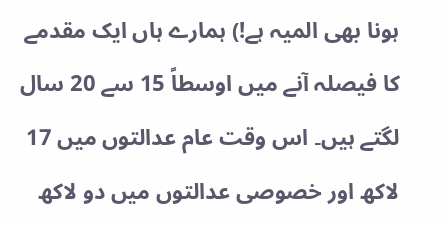ہونا بھی المیہ ہے!) ہمارے ہاں ایک مقدمے کا فیصلہ آنے میں اوسطاً 15 سے 20 سال لگتے ہیں۔ اس وقت عام عدالتوں میں 17 لاکھ اور خصوصی عدالتوں میں دو لاکھ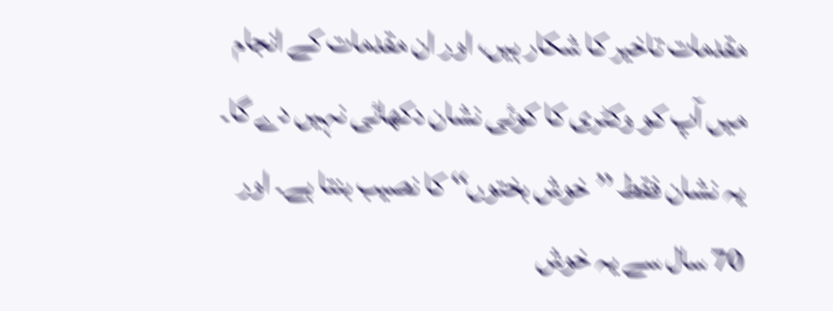مقدمات تاخیر کا شکار ہیں، اور ان مقدمات کے انجام میں آپ کو وکٹری کا کوئی نشان دکھائی نہیں دے گا۔ یہ نشان فقط ’’خوش بختوں‘‘ کا نصیب بنتا ہے۔ اور 70 سال سے یہ خوش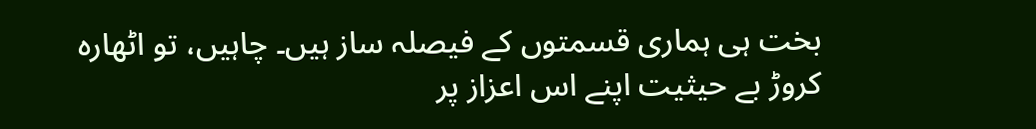بخت ہی ہماری قسمتوں کے فیصلہ ساز ہیں۔ چاہیں، تو اٹھارہ کروڑ بے حیثیت اپنے اس اعزاز پر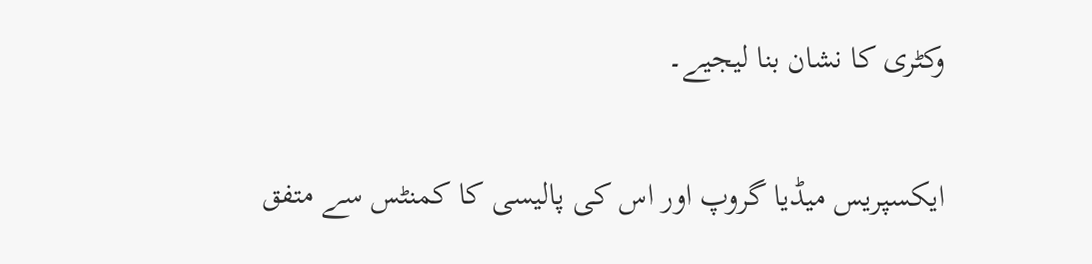وکٹری کا نشان بنا لیجیے۔

ایکسپریس میڈیا گروپ اور اس کی پالیسی کا کمنٹس سے متفق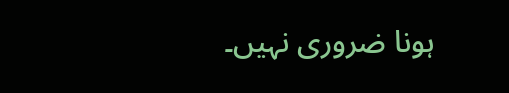ہونا ضروری نہیں۔